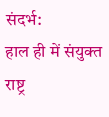संदर्भ:
हाल ही में संयुक्त राष्ट्र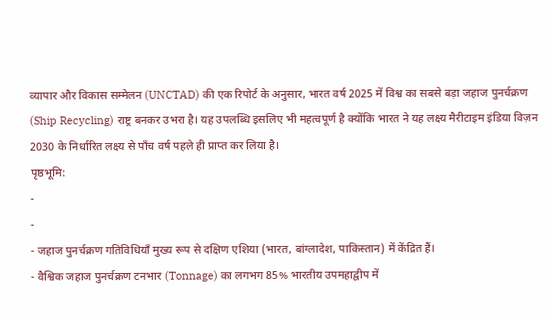व्यापार और विकास सम्मेलन (UNCTAD) की एक रिपोर्ट के अनुसार, भारत वर्ष 2025 में विश्व का सबसे बड़ा जहाज पुनर्चक्रण (Ship Recycling) राष्ट्र बनकर उभरा है। यह उपलब्धि इसलिए भी महत्वपूर्ण है क्योंकि भारत ने यह लक्ष्य मैरीटाइम इंडिया विज़न 2030 के निर्धारित लक्ष्य से पाँच वर्ष पहले ही प्राप्त कर लिया है।
पृष्ठभूमि:
-
-
- जहाज पुनर्चक्रण गतिविधियाँ मुख्य रूप से दक्षिण एशिया (भारत, बांग्लादेश, पाकिस्तान) में केंद्रित हैं।
- वैश्विक जहाज पुनर्चक्रण टनभार (Tonnage) का लगभग 85% भारतीय उपमहाद्वीप में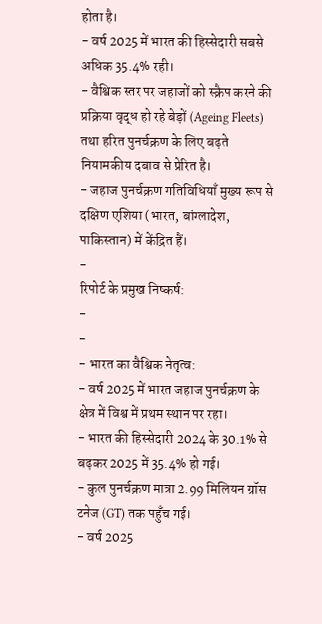होता है।
- वर्ष 2025 में भारत की हिस्सेदारी सबसे अधिक 35.4% रही।
- वैश्विक स्तर पर जहाजों को स्क्रैप करने की प्रक्रिया वृद्ध हो रहे बेड़ों (Ageing Fleets) तथा हरित पुनर्चक्रण के लिए बढ़ते नियामकीय दबाव से प्रेरित है।
- जहाज पुनर्चक्रण गतिविधियाँ मुख्य रूप से दक्षिण एशिया (भारत, बांग्लादेश, पाकिस्तान) में केंद्रित हैं।
-
रिपोर्ट के प्रमुख निष्कर्ष:
-
-
- भारत का वैश्विक नेतृत्व:
- वर्ष 2025 में भारत जहाज पुनर्चक्रण के क्षेत्र में विश्व में प्रथम स्थान पर रहा।
- भारत की हिस्सेदारी 2024 के 30.1% से बढ़कर 2025 में 35.4% हो गई।
- कुल पुनर्चक्रण मात्रा 2.99 मिलियन ग्रॉस टनेज (GT) तक पहुँच गई।
- वर्ष 2025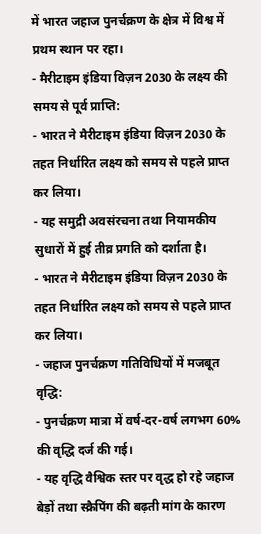में भारत जहाज पुनर्चक्रण के क्षेत्र में विश्व में प्रथम स्थान पर रहा।
- मैरीटाइम इंडिया विज़न 2030 के लक्ष्य की समय से पूर्व प्राप्ति:
- भारत ने मैरीटाइम इंडिया विज़न 2030 के तहत निर्धारित लक्ष्य को समय से पहले प्राप्त कर लिया।
- यह समुद्री अवसंरचना तथा नियामकीय सुधारों में हुई तीव्र प्रगति को दर्शाता है।
- भारत ने मैरीटाइम इंडिया विज़न 2030 के तहत निर्धारित लक्ष्य को समय से पहले प्राप्त कर लिया।
- जहाज पुनर्चक्रण गतिविधियों में मजबूत वृद्धि:
- पुनर्चक्रण मात्रा में वर्ष-दर-वर्ष लगभग 60% की वृद्धि दर्ज की गई।
- यह वृद्धि वैश्विक स्तर पर वृद्ध हो रहे जहाज बेड़ों तथा स्क्रैपिंग की बढ़ती मांग के कारण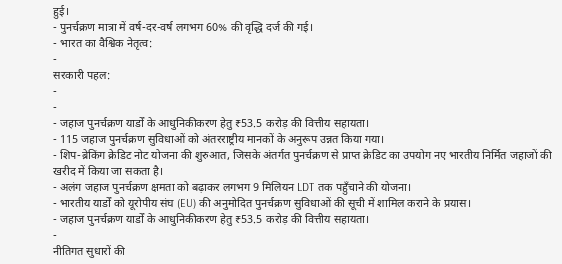हुई।
- पुनर्चक्रण मात्रा में वर्ष-दर-वर्ष लगभग 60% की वृद्धि दर्ज की गई।
- भारत का वैश्विक नेतृत्व:
-
सरकारी पहल:
-
-
- जहाज पुनर्चक्रण यार्डों के आधुनिकीकरण हेतु ₹53.5 करोड़ की वित्तीय सहायता।
- 115 जहाज पुनर्चक्रण सुविधाओं को अंतरराष्ट्रीय मानकों के अनुरूप उन्नत किया गया।
- शिप-ब्रेकिंग क्रेडिट नोट योजना की शुरुआत, जिसके अंतर्गत पुनर्चक्रण से प्राप्त क्रेडिट का उपयोग नए भारतीय निर्मित जहाजों की खरीद में किया जा सकता है।
- अलंग जहाज पुनर्चक्रण क्षमता को बढ़ाकर लगभग 9 मिलियन LDT तक पहुँचाने की योजना।
- भारतीय यार्डों को यूरोपीय संघ (EU) की अनुमोदित पुनर्चक्रण सुविधाओं की सूची में शामिल कराने के प्रयास।
- जहाज पुनर्चक्रण यार्डों के आधुनिकीकरण हेतु ₹53.5 करोड़ की वित्तीय सहायता।
-
नीतिगत सुधारों की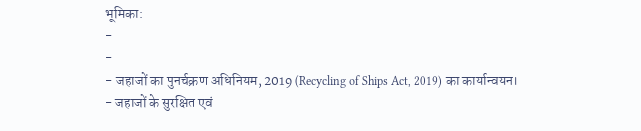भूमिका:
-
-
- जहाजों का पुनर्चक्रण अधिनियम, 2019 (Recycling of Ships Act, 2019) का कार्यान्वयन।
- जहाजों के सुरक्षित एवं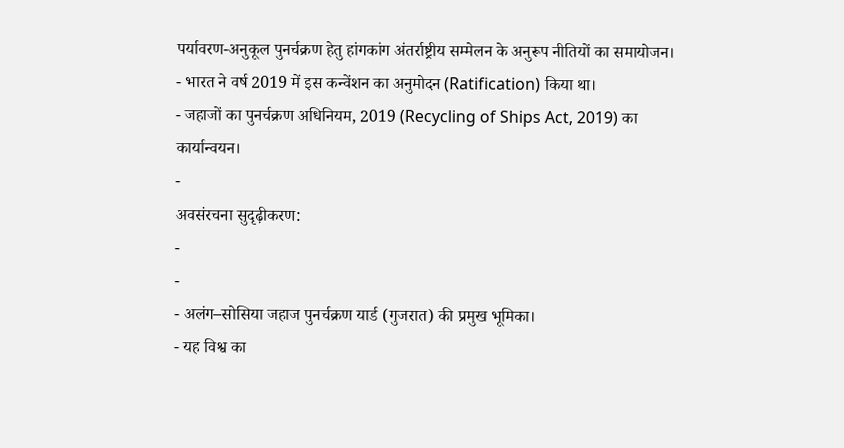पर्यावरण-अनुकूल पुनर्चक्रण हेतु हांगकांग अंतर्राष्ट्रीय सम्मेलन के अनुरूप नीतियों का समायोजन।
- भारत ने वर्ष 2019 में इस कन्वेंशन का अनुमोदन (Ratification) किया था।
- जहाजों का पुनर्चक्रण अधिनियम, 2019 (Recycling of Ships Act, 2019) का कार्यान्वयन।
-
अवसंरचना सुदृढ़ीकरण:
-
-
- अलंग–सोसिया जहाज पुनर्चक्रण यार्ड (गुजरात) की प्रमुख भूमिका।
- यह विश्व का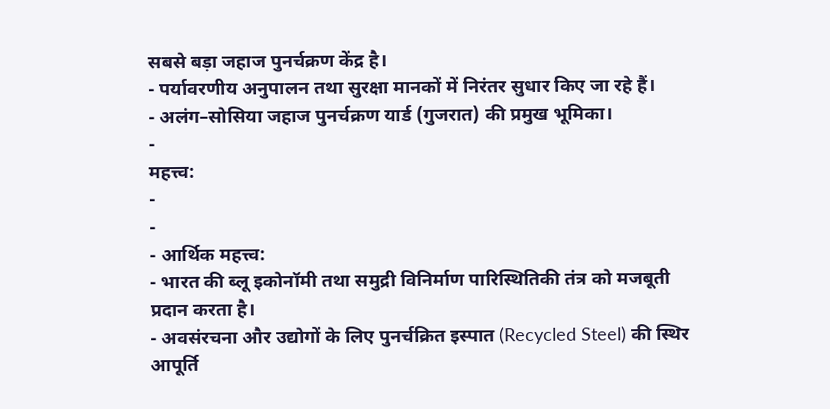सबसे बड़ा जहाज पुनर्चक्रण केंद्र है।
- पर्यावरणीय अनुपालन तथा सुरक्षा मानकों में निरंतर सुधार किए जा रहे हैं।
- अलंग–सोसिया जहाज पुनर्चक्रण यार्ड (गुजरात) की प्रमुख भूमिका।
-
महत्त्व:
-
-
- आर्थिक महत्त्व:
- भारत की ब्लू इकोनॉमी तथा समुद्री विनिर्माण पारिस्थितिकी तंत्र को मजबूती प्रदान करता है।
- अवसंरचना और उद्योगों के लिए पुनर्चक्रित इस्पात (Recycled Steel) की स्थिर आपूर्ति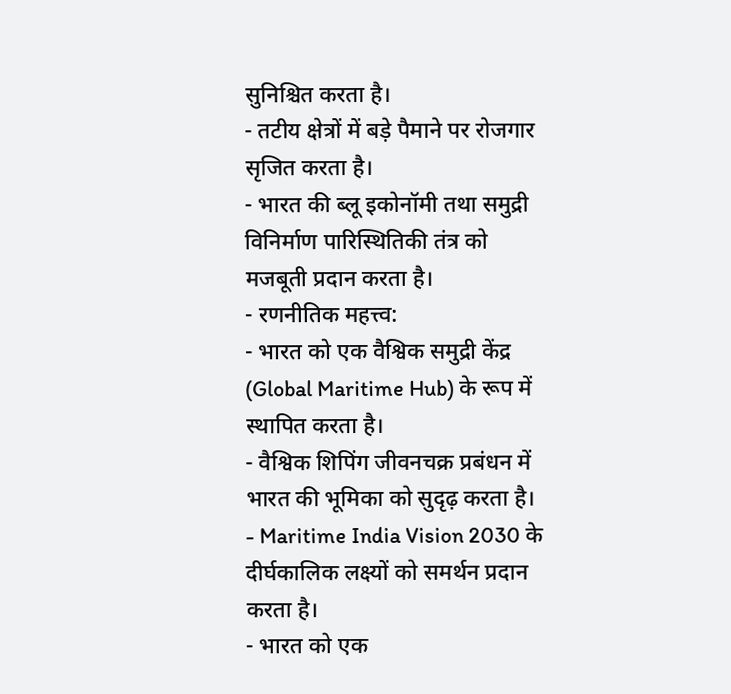सुनिश्चित करता है।
- तटीय क्षेत्रों में बड़े पैमाने पर रोजगार सृजित करता है।
- भारत की ब्लू इकोनॉमी तथा समुद्री विनिर्माण पारिस्थितिकी तंत्र को मजबूती प्रदान करता है।
- रणनीतिक महत्त्व:
- भारत को एक वैश्विक समुद्री केंद्र (Global Maritime Hub) के रूप में स्थापित करता है।
- वैश्विक शिपिंग जीवनचक्र प्रबंधन में भारत की भूमिका को सुदृढ़ करता है।
- Maritime India Vision 2030 के दीर्घकालिक लक्ष्यों को समर्थन प्रदान करता है।
- भारत को एक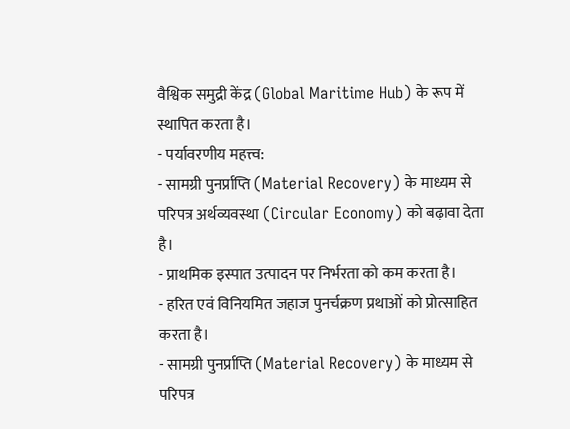वैश्विक समुद्री केंद्र (Global Maritime Hub) के रूप में स्थापित करता है।
- पर्यावरणीय महत्त्व:
- सामग्री पुनर्प्राप्ति (Material Recovery) के माध्यम से परिपत्र अर्थव्यवस्था (Circular Economy) को बढ़ावा देता है।
- प्राथमिक इस्पात उत्पादन पर निर्भरता को कम करता है।
- हरित एवं विनियमित जहाज पुनर्चक्रण प्रथाओं को प्रोत्साहित करता है।
- सामग्री पुनर्प्राप्ति (Material Recovery) के माध्यम से परिपत्र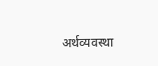अर्थव्यवस्था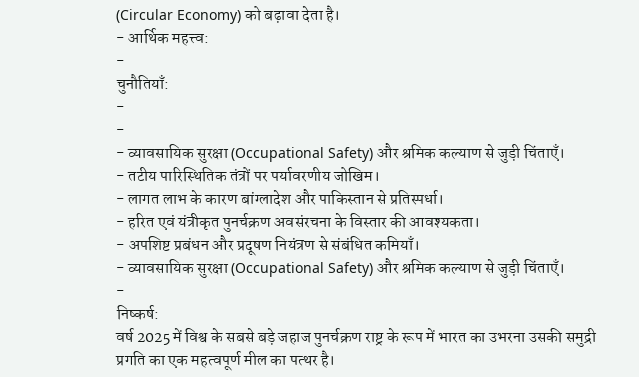(Circular Economy) को बढ़ावा देता है।
- आर्थिक महत्त्व:
-
चुनौतियाँ:
-
-
- व्यावसायिक सुरक्षा (Occupational Safety) और श्रमिक कल्याण से जुड़ी चिंताएँ।
- तटीय पारिस्थितिक तंत्रों पर पर्यावरणीय जोखिम।
- लागत लाभ के कारण बांग्लादेश और पाकिस्तान से प्रतिस्पर्धा।
- हरित एवं यंत्रीकृत पुनर्चक्रण अवसंरचना के विस्तार की आवश्यकता।
- अपशिष्ट प्रबंधन और प्रदूषण नियंत्रण से संबंधित कमियाँ।
- व्यावसायिक सुरक्षा (Occupational Safety) और श्रमिक कल्याण से जुड़ी चिंताएँ।
-
निष्कर्ष:
वर्ष 2025 में विश्व के सबसे बड़े जहाज पुनर्चक्रण राष्ट्र के रूप में भारत का उभरना उसकी समुद्री प्रगति का एक महत्वपूर्ण मील का पत्थर है।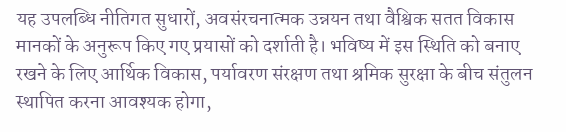यह उपलब्धि नीतिगत सुधारों, अवसंरचनात्मक उन्नयन तथा वैश्विक सतत विकास मानकों के अनुरूप किए गए प्रयासों को दर्शाती है। भविष्य में इस स्थिति को बनाए रखने के लिए आर्थिक विकास, पर्यावरण संरक्षण तथा श्रमिक सुरक्षा के बीच संतुलन स्थापित करना आवश्यक होगा,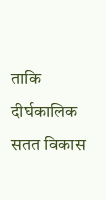ताकि दीर्घकालिक सतत विकास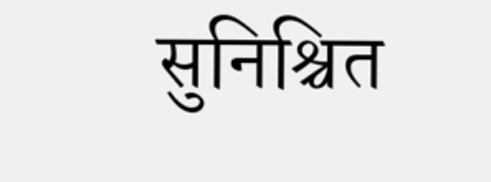सुनिश्चित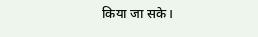किया जा सके।